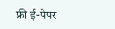फ्री ई-पेपर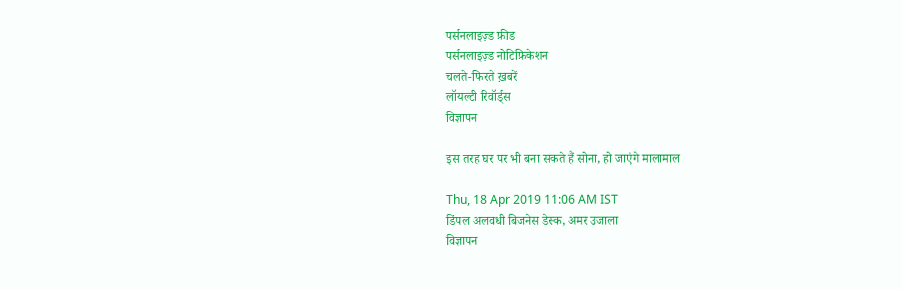पर्सनलाइज़्ड फ़ीड
पर्सनलाइज़्ड नोटिफ़िकेशन
चलते-फिरते ख़बरें
लॉयल्टी रिवॉर्ड्स
विज्ञापन

इस तरह घर पर भी बना सकते हैं सोना, हो जाएंगे मालामाल

Thu, 18 Apr 2019 11:06 AM IST
डिंपल अलवधी बिजनेस डेस्क, अमर उजाला
विज्ञापन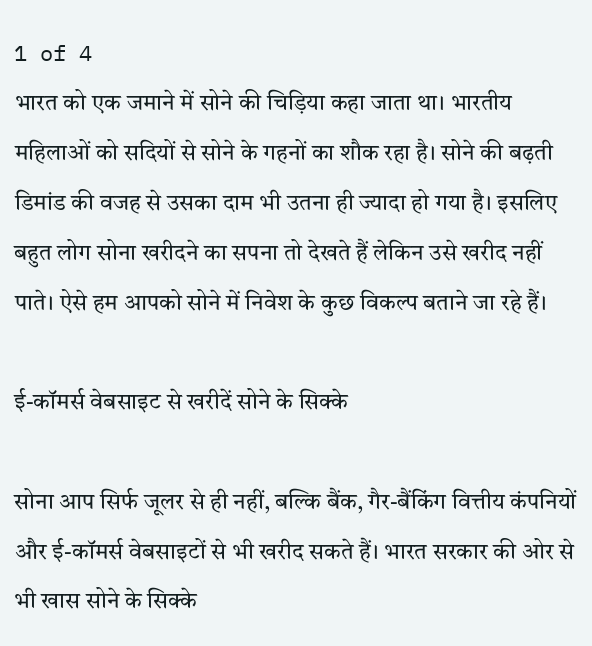1 of 4
भारत को एक जमाने में सोने की चिड़िया कहा जाता था। भारतीय महिलाओं को सदियों से सोने के गहनों का शौक रहा है। सोने की बढ़ती डिमांड की वजह से उसका दाम भी उतना ही ज्यादा हो गया है। इसलिए बहुत लोग सोना खरीदने का सपना तो देखते हैं लेकिन उसे खरीद नहीं पाते। ऐसे हम आपको सोने में निवेश के कुछ विकल्प बताने जा रहे हैं।

ई-कॉमर्स वेबसाइट से खरीदें सोने के सिक्के

सोना आप सिर्फ जूलर से ही नहीं, बल्कि बैंक, गैर-बैंकिंग वित्तीय कंपनियों और ई-कॉमर्स वेबसाइटों से भी खरीद सकते हैं। भारत सरकार की ओर से भी खास सोने के सिक्के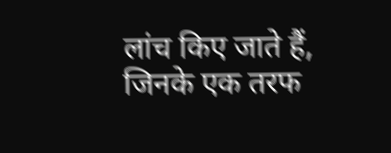लांच किए जाते हैं, जिनके एक तरफ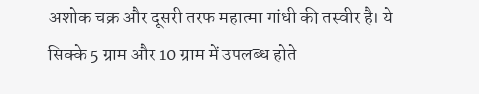अशोक चक्र और दूसरी तरफ महात्मा गांधी की तस्वीर है। ये सिक्के 5 ग्राम और 10 ग्राम में उपलब्ध होते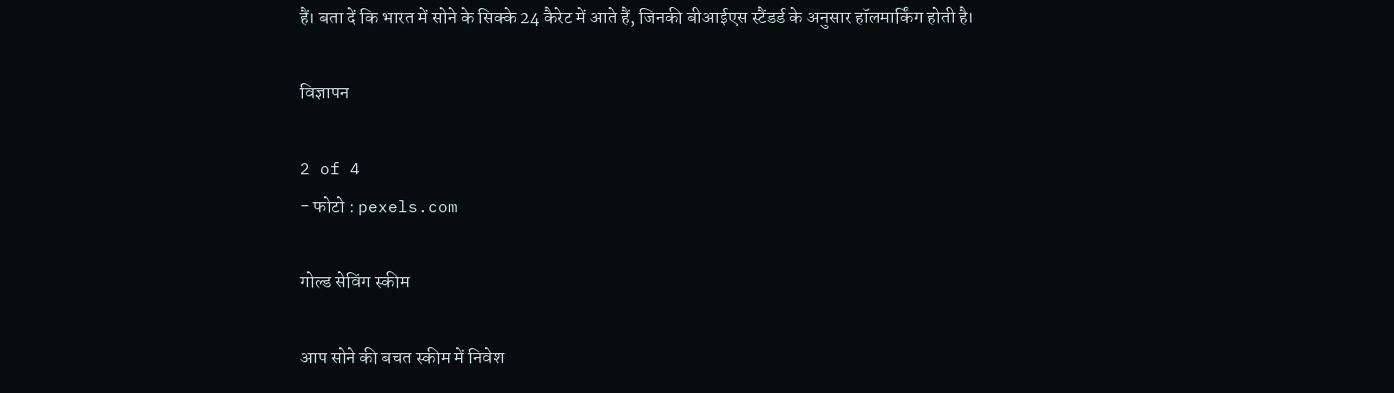हैं। बता दें कि भारत में सोने के सिक्के 24 कैरेट में आते हैं, जिनकी बीआईएस स्टैंडर्ड के अनुसार हॉलमार्किंग होती है।

विज्ञापन

2 of 4
- फोटो : pexels.com

गोल्ड सेविंग स्कीम

आप सोने की बचत स्कीम में निवेश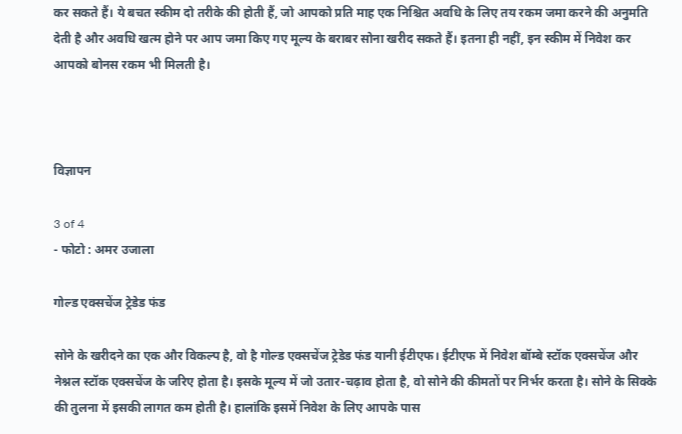कर सकते हैं। ये बचत स्कीम दो तरीके की होती हैं, जो आपको प्रति माह एक निश्चित अवधि के लिए तय रकम जमा करने की अनुमति देती है और अवधि खत्म होने पर आप जमा किए गए मूल्य के बराबर सोना खरीद सकते हैं। इतना ही नहीं, इन स्कीम में निवेश कर आपको बोनस रकम भी मिलती है।



विज्ञापन

3 of 4
- फोटो : अमर उजाला

गोल्ड एक्सचेंज ट्रेडेड फंड

सोने के खरीदने का एक और विकल्प है, वो है गोल्ड एक्सचेंज ट्रेडेड फंड यानी ईटीएफ। ईटीएफ में निवेश बॉम्बे स्टॉक एक्सचेंज और नेश्नल स्टॉक एक्सचेंज के जरिए होता है। इसके मूल्य में जो उतार-चढ़ाव होता है, वो सोने की कीमतों पर निर्भर करता है। सोने के सिक्के की तुलना में इसकी लागत कम होती है। हालांकि इसमें निवेश के लिए आपके पास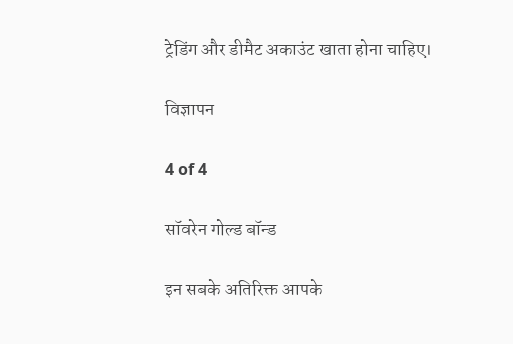ट्रेडिंग और डीमैट अकाउंट खाता होना चाहिए।

विज्ञापन

4 of 4

सॉवरेन गोल्ड बॉन्ड

इन सबके अतिरिक्त आपके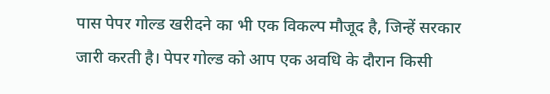पास पेपर गोल्ड खरीदने का भी एक विकल्प मौजूद है, जिन्हें सरकार जारी करती है। पेपर गोल्ड को आप एक अवधि के दौरान किसी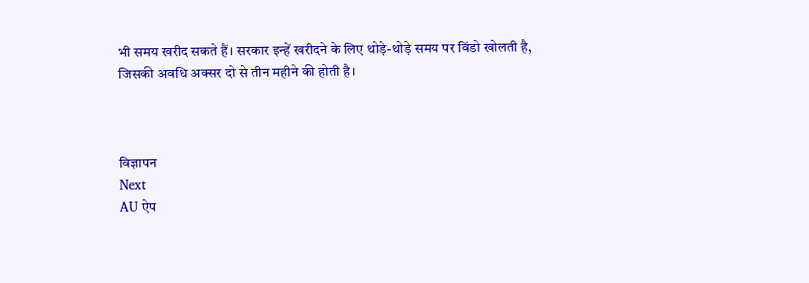भी समय खरीद सकते हैं। सरकार इन्हें खरीदने के लिए थोड़े-थोड़े समय पर विंडो खोलती है, जिसकी अवधि अक्सर दो से तीन महीने की होती है।



विज्ञापन
Next
AU ऐप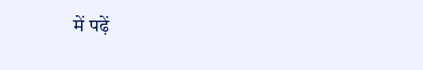में पढ़ें